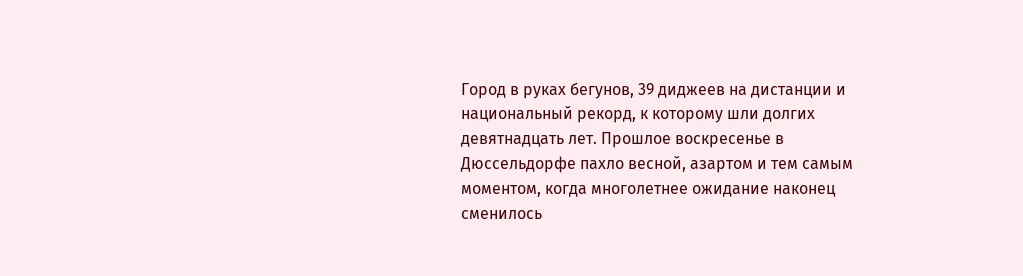Город в руках бегунов, 39 диджеев на дистанции и национальный рекорд, к которому шли долгих девятнадцать лет. Прошлое воскресенье в Дюссельдорфе пахло весной, азартом и тем самым моментом, когда многолетнее ожидание наконец сменилось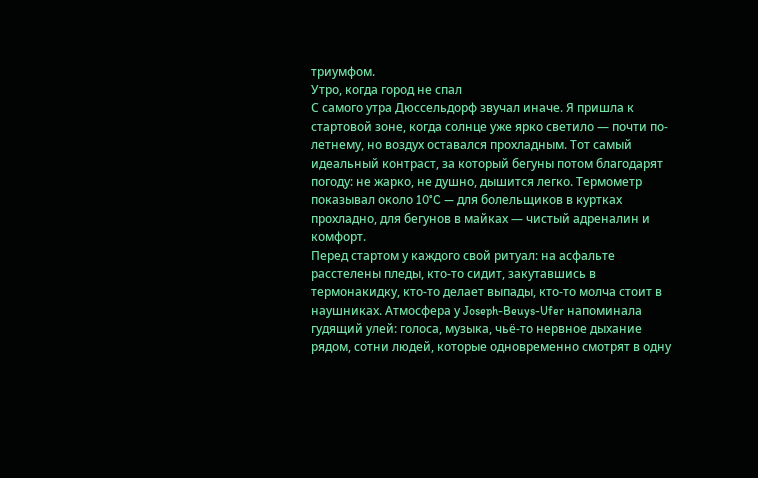триумфом.
Утро, когда город не спал
С самого утра Дюссельдорф звучал иначе. Я пришла к стартовой зоне, когда солнце уже ярко светило — почти по-летнему, но воздух оставался прохладным. Тот самый идеальный контраст, за который бегуны потом благодарят погоду: не жарко, не душно, дышится легко. Термометр показывал около 10°C — для болельщиков в куртках прохладно, для бегунов в майках — чистый адреналин и комфорт.
Перед стартом у каждого свой ритуал: на асфальте расстелены пледы, кто-то сидит, закутавшись в термонакидку, кто-то делает выпады, кто-то молча стоит в наушниках. Атмосфера у Joseph-Beuys-Ufer напоминала гудящий улей: голоса, музыка, чьё-то нервное дыхание рядом, сотни людей, которые одновременно смотрят в одну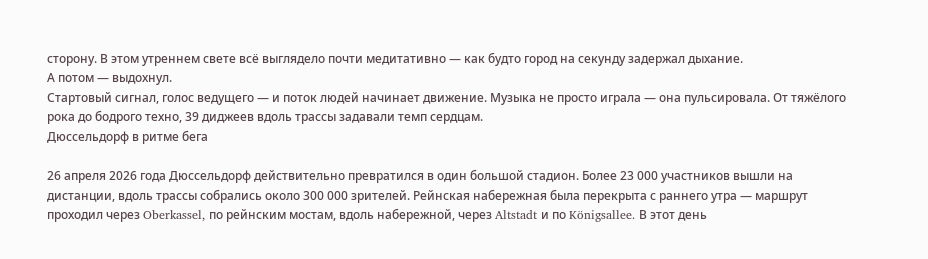сторону. В этом утреннем свете всё выглядело почти медитативно — как будто город на секунду задержал дыхание.
А потом — выдохнул.
Стартовый сигнал, голос ведущего — и поток людей начинает движение. Музыка не просто играла — она пульсировала. От тяжёлого рока до бодрого техно, 39 диджеев вдоль трассы задавали темп сердцам.
Дюссельдорф в ритме бега

26 апреля 2026 года Дюссельдорф действительно превратился в один большой стадион. Более 23 000 участников вышли на дистанции, вдоль трассы собрались около 300 000 зрителей. Рейнская набережная была перекрыта с раннего утра — маршрут проходил через Oberkassel, по рейнским мостам, вдоль набережной, через Altstadt и по Königsallee. В этот день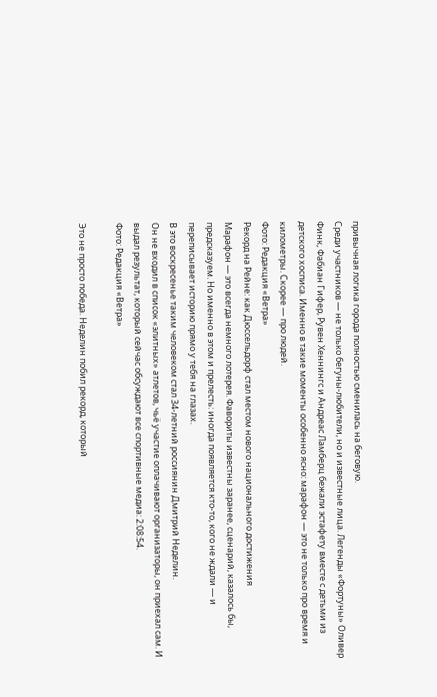привычная логика города полностью сменилась на беговую.
Среди участников — не только бегуны-любители, но и известные лица. Легенды «Фортуны» Оливер Финк, Фабиан Гифер, Рувен Хеннингс и Андреас Ламберц бежали эстафету вместе с детьми из детского хосписа. Именно в такие моменты особенно ясно: марафон — это не только про время и километры. Скорее — про людей.
Фото: Редакция «Ветра»
Рекорд на Рейне: как Дюссельдорф стал местом нового национального достижения
Марафон — это всегда немного лотерея. Фавориты известны заранее, сценарий, казалось бы, предсказуем. Но именно в этом и прелесть: иногда появляется кто-то, кого не ждали — и переписывает историю прямо у тебя на глазах.
В это воскресенье таким человеком стал 34-летний россиянин Дмитрий Неделин.
Он не входил в список «элитных» атлетов, чьё участие оплачивают организаторы, он приехал сам. И выдал результат, который сейчас обсуждают все спортивные медиа: 2:08:54.
Фото: Редакция «Ветра»

Это не просто победа. Неделин побил рекорд, который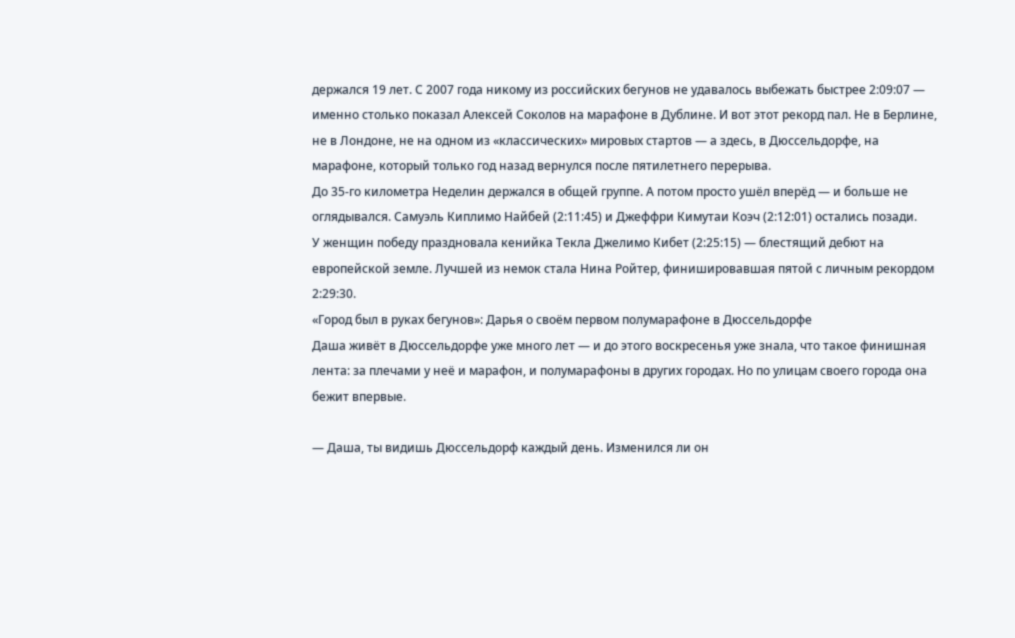держался 19 лет. С 2007 года никому из российских бегунов не удавалось выбежать быстрее 2:09:07 — именно столько показал Алексей Соколов на марафоне в Дублине. И вот этот рекорд пал. Не в Берлине, не в Лондоне, не на одном из «классических» мировых стартов — а здесь, в Дюссельдорфе, на марафоне, который только год назад вернулся после пятилетнего перерыва.
До 35-го километра Неделин держался в общей группе. А потом просто ушёл вперёд — и больше не оглядывался. Самуэль Киплимо Найбей (2:11:45) и Джеффри Кимутаи Коэч (2:12:01) остались позади.
У женщин победу праздновала кенийка Текла Джелимо Кибет (2:25:15) — блестящий дебют на европейской земле. Лучшей из немок стала Нина Ройтер, финишировавшая пятой с личным рекордом 2:29:30.
«Город был в руках бегунов»: Дарья о своём первом полумарафоне в Дюссельдорфе
Даша живёт в Дюссельдорфе уже много лет — и до этого воскресенья уже знала, что такое финишная лента: за плечами у неё и марафон, и полумарафоны в других городах. Но по улицам своего города она бежит впервые.

— Даша, ты видишь Дюссельдорф каждый день. Изменился ли он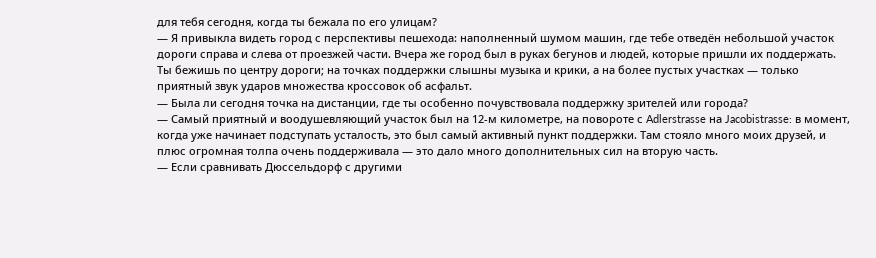для тебя сегодня, когда ты бежала по его улицам?
— Я привыкла видеть город с перспективы пешехода: наполненный шумом машин, где тебе отведён небольшой участок дороги справа и слева от проезжей части. Вчера же город был в руках бегунов и людей, которые пришли их поддержать. Ты бежишь по центру дороги; на точках поддержки слышны музыка и крики, а на более пустых участках — только приятный звук ударов множества кроссовок об асфальт.
— Была ли сегодня точка на дистанции, где ты особенно почувствовала поддержку зрителей или города?
— Самый приятный и воодушевляющий участок был на 12-м километре, на повороте с Adlerstrasse на Jacobistrasse: в момент, когда уже начинает подступать усталость, это был самый активный пункт поддержки. Там стояло много моих друзей, и плюс огромная толпа очень поддерживала — это дало много дополнительных сил на вторую часть.
— Если сравнивать Дюссельдорф с другими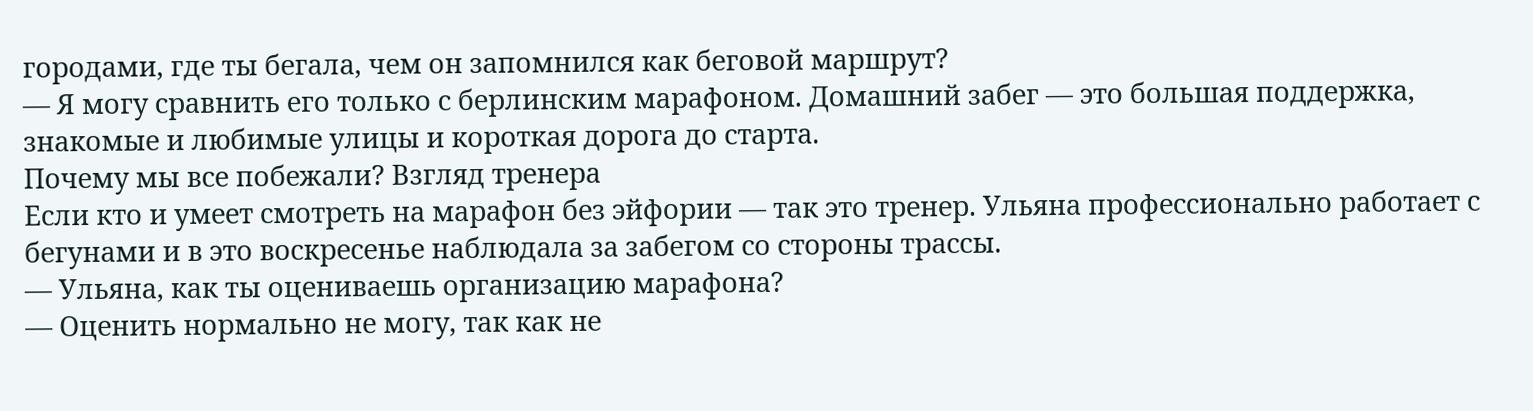городами, где ты бегала, чем он запомнился как беговой маршрут?
— Я могу сравнить его только с берлинским марафоном. Домашний забег — это большая поддержка, знакомые и любимые улицы и короткая дорога до старта.
Почему мы все побежали? Взгляд тренера
Если кто и умеет смотреть на марафон без эйфории — так это тренер. Ульяна профессионально работает с бегунами и в это воскресенье наблюдала за забегом со стороны трассы.
— Ульяна, как ты оцениваешь организацию марафона?
— Оценить нормально не могу, так как не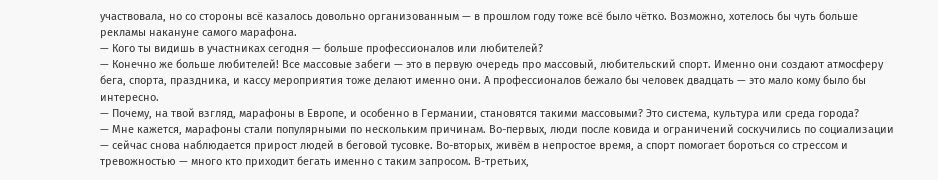участвовала, но со стороны всё казалось довольно организованным — в прошлом году тоже всё было чётко. Возможно, хотелось бы чуть больше рекламы накануне самого марафона.
— Кого ты видишь в участниках сегодня — больше профессионалов или любителей?
— Конечно же больше любителей! Все массовые забеги — это в первую очередь про массовый, любительский спорт. Именно они создают атмосферу бега, спорта, праздника, и кассу мероприятия тоже делают именно они. А профессионалов бежало бы человек двадцать — это мало кому было бы интересно.
— Почему, на твой взгляд, марафоны в Европе, и особенно в Германии, становятся такими массовыми? Это система, культура или среда города?
— Мне кажется, марафоны стали популярными по нескольким причинам. Во-первых, люди после ковида и ограничений соскучились по социализации — сейчас снова наблюдается прирост людей в беговой тусовке. Во-вторых, живём в непростое время, а спорт помогает бороться со стрессом и тревожностью — много кто приходит бегать именно с таким запросом. В-третьих,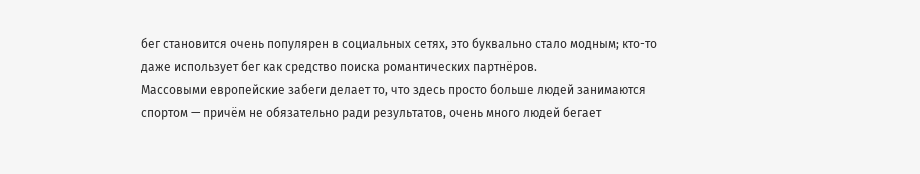бег становится очень популярен в социальных сетях, это буквально стало модным; кто-то даже использует бег как средство поиска романтических партнёров.
Массовыми европейские забеги делает то, что здесь просто больше людей занимаются спортом — причём не обязательно ради результатов, очень много людей бегает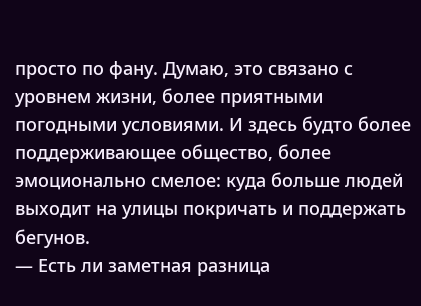просто по фану. Думаю, это связано с уровнем жизни, более приятными погодными условиями. И здесь будто более поддерживающее общество, более эмоционально смелое: куда больше людей выходит на улицы покричать и поддержать бегунов.
— Есть ли заметная разница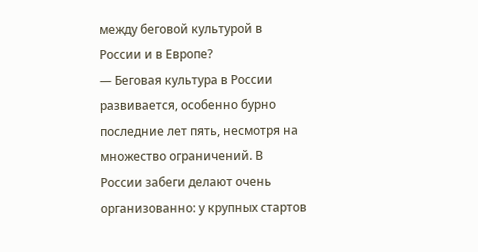между беговой культурой в России и в Европе?
— Беговая культура в России развивается, особенно бурно последние лет пять, несмотря на множество ограничений. В России забеги делают очень организованно: у крупных стартов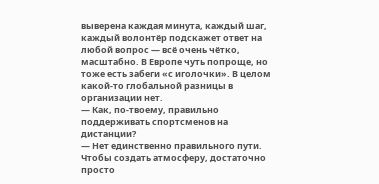выверена каждая минута, каждый шаг, каждый волонтёр подскажет ответ на любой вопрос — всё очень чётко, масштабно. В Европе чуть попроще, но тоже есть забеги «с иголочки». В целом какой-то глобальной разницы в организации нет.
— Как, по-твоему, правильно поддерживать спортсменов на дистанции?
— Нет единственно правильного пути. Чтобы создать атмосферу, достаточно просто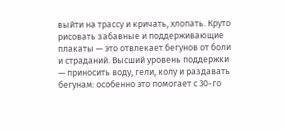выйти на трассу и кричать, хлопать. Круто рисовать забавные и поддерживающие плакаты — это отвлекает бегунов от боли и страданий. Высший уровень поддержки — приносить воду, гели, колу и раздавать бегунам: особенно это помогает с 30-го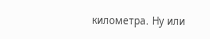километра. Ну или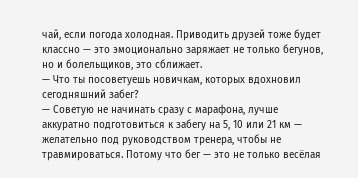чай, если погода холодная. Приводить друзей тоже будет классно — это эмоционально заряжает не только бегунов, но и болельщиков, это сближает.
— Что ты посоветуешь новичкам, которых вдохновил сегодняшний забег?
— Советую не начинать сразу с марафона, лучше аккуратно подготовиться к забегу на 5, 10 или 21 км — желательно под руководством тренера, чтобы не травмироваться. Потому что бег — это не только весёлая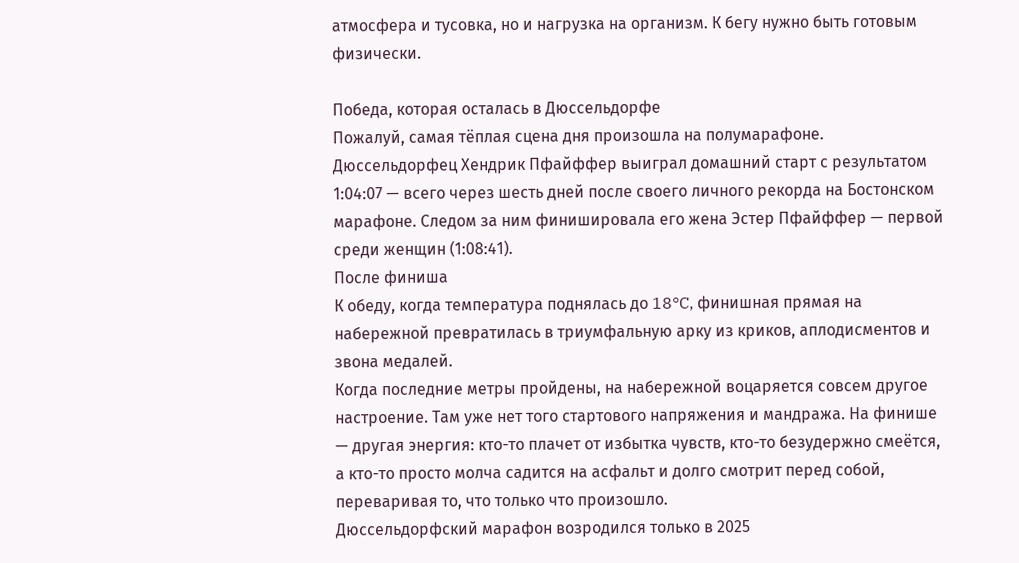атмосфера и тусовка, но и нагрузка на организм. К бегу нужно быть готовым физически.

Победа, которая осталась в Дюссельдорфе
Пожалуй, самая тёплая сцена дня произошла на полумарафоне.
Дюссельдорфец Хендрик Пфайффер выиграл домашний старт с результатом 1:04:07 — всего через шесть дней после своего личного рекорда на Бостонском марафоне. Следом за ним финишировала его жена Эстер Пфайффер — первой среди женщин (1:08:41).
После финиша
К обеду, когда температура поднялась до 18°C, финишная прямая на набережной превратилась в триумфальную арку из криков, аплодисментов и звона медалей.
Когда последние метры пройдены, на набережной воцаряется совсем другое настроение. Там уже нет того стартового напряжения и мандража. На финише — другая энергия: кто-то плачет от избытка чувств, кто-то безудержно смеётся, а кто-то просто молча садится на асфальт и долго смотрит перед собой, переваривая то, что только что произошло.
Дюссельдорфский марафон возродился только в 2025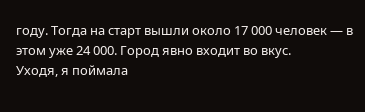году. Тогда на старт вышли около 17 000 человек — в этом уже 24 000. Город явно входит во вкус.
Уходя, я поймала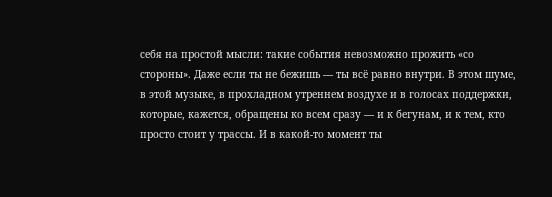себя на простой мысли: такие события невозможно прожить «со стороны». Даже если ты не бежишь — ты всё равно внутри. В этом шуме, в этой музыке, в прохладном утреннем воздухе и в голосах поддержки, которые, кажется, обращены ко всем сразу — и к бегунам, и к тем, кто просто стоит у трассы. И в какой-то момент ты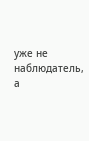уже не наблюдатель, а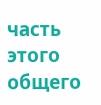часть этого общего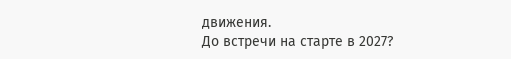движения.
До встречи на старте в 2027?